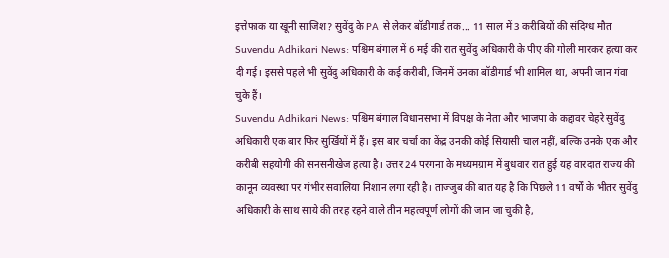इत्तेफाक या खूनी साजिश? सुवेंदु के PA से लेकर बॉडीगार्ड तक... 11 साल में 3 करीबियों की संदिग्ध मौत
Suvendu Adhikari News: पश्चिम बंगाल में 6 मई की रात सुवेंदु अधिकारी के पीए की गोली मारकर हत्या कर दी गई। इससे पहले भी सुवेंदु अधिकारी के कई करीबी, जिनमें उनका बॉडीगार्ड भी शामिल था, अपनी जान गंवा चुके हैं।
Suvendu Adhikari News: पश्चिम बंगाल विधानसभा में विपक्ष के नेता और भाजपा के कद्दावर चेहरे सुवेंदु अधिकारी एक बार फिर सुर्खियों में हैं। इस बार चर्चा का केंद्र उनकी कोई सियासी चाल नहीं, बल्कि उनके एक और करीबी सहयोगी की सनसनीखेज हत्या है। उत्तर 24 परगना के मध्यमग्राम में बुधवार रात हुई यह वारदात राज्य की कानून व्यवस्था पर गंभीर सवालिया निशान लगा रही है। ताज्जुब की बात यह है कि पिछले 11 वर्षों के भीतर सुवेंदु अधिकारी के साथ साये की तरह रहने वाले तीन महत्वपूर्ण लोगों की जान जा चुकी है,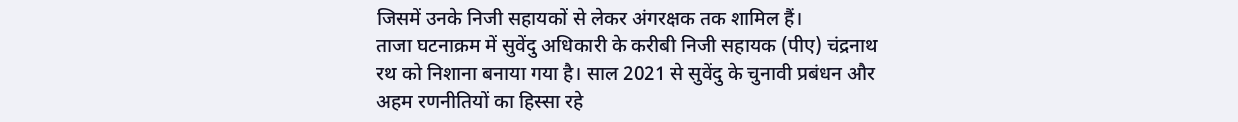जिसमें उनके निजी सहायकों से लेकर अंगरक्षक तक शामिल हैं।
ताजा घटनाक्रम में सुवेंदु अधिकारी के करीबी निजी सहायक (पीए) चंद्रनाथ रथ को निशाना बनाया गया है। साल 2021 से सुवेंदु के चुनावी प्रबंधन और अहम रणनीतियों का हिस्सा रहे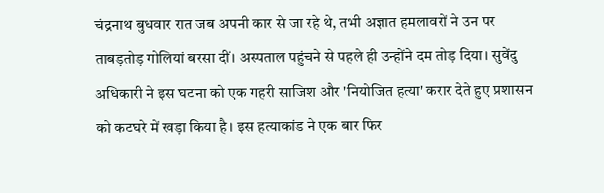चंद्रनाथ बुधवार रात जब अपनी कार से जा रहे थे, तभी अज्ञात हमलावरों ने उन पर ताबड़तोड़ गोलियां बरसा दीं। अस्पताल पहुंचने से पहले ही उन्होंने दम तोड़ दिया। सुवेंदु अधिकारी ने इस घटना को एक गहरी साजिश और 'नियोजित हत्या' करार देते हुए प्रशासन को कटघरे में खड़ा किया है। इस हत्याकांड ने एक बार फिर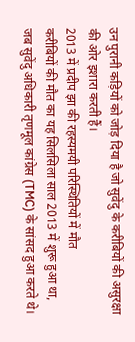उन पुरानी कड़ियों को जोड़ दिया है जो सुवेंदु के करीबियों की असुरक्षा की ओर इशारा करती हैं।
2013 में प्रदीप झा की रहस्यमयी परिस्थितियों में मौत
करीबियों की मौत का यह सिलसिला साल 2013 में शुरू हुआ था, जब सुवेंदु अधिकारी तृणमूल कांग्रेस (TMC) के सांसद हुआ करते थे।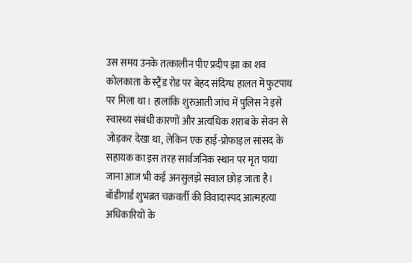उस समय उनके तत्कालीन पीए प्रदीप झा का शव कोलकाता के स्ट्रैंड रोड पर बेहद संदिग्ध हालत में फुटपाथ पर मिला था। हालांकि शुरुआती जांच में पुलिस ने इसे स्वास्थ्य संबंधी कारणों और अत्यधिक शराब के सेवन से जोड़कर देखा था, लेकिन एक हाई-प्रोफाइल सांसद के सहायक का इस तरह सार्वजनिक स्थान पर मृत पाया जाना आज भी कई अनसुलझे सवाल छोड़ जाता है।
बॉडीगार्ड शुभब्रत चक्रवर्ती की विवादास्पद आत्महत्या
अधिकारियों के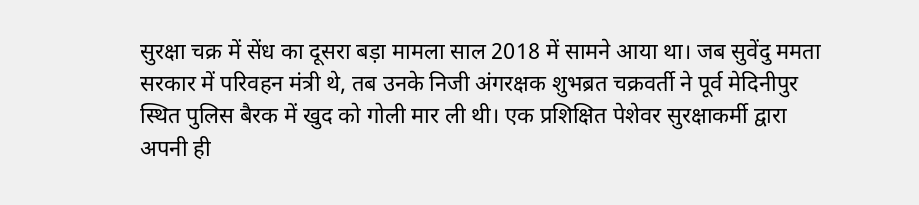सुरक्षा चक्र में सेंध का दूसरा बड़ा मामला साल 2018 में सामने आया था। जब सुवेंदु ममता सरकार में परिवहन मंत्री थे, तब उनके निजी अंगरक्षक शुभब्रत चक्रवर्ती ने पूर्व मेदिनीपुर स्थित पुलिस बैरक में खुद को गोली मार ली थी। एक प्रशिक्षित पेशेवर सुरक्षाकर्मी द्वारा अपनी ही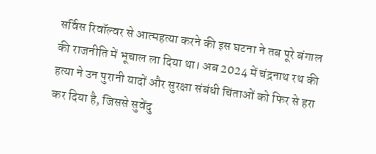सर्विस रिवॉल्वर से आत्महत्या करने की इस घटना ने तब पूरे बंगाल की राजनीति में भूचाल ला दिया था। अब 2024 में चंद्रनाथ रथ की हत्या ने उन पुरानी यादों और सुरक्षा संबंधी चिंताओं को फिर से हरा कर दिया है, जिससे सुवेंदु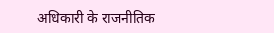अधिकारी के राजनीतिक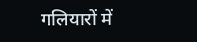गलियारों में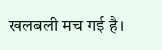खलबली मच गई है।